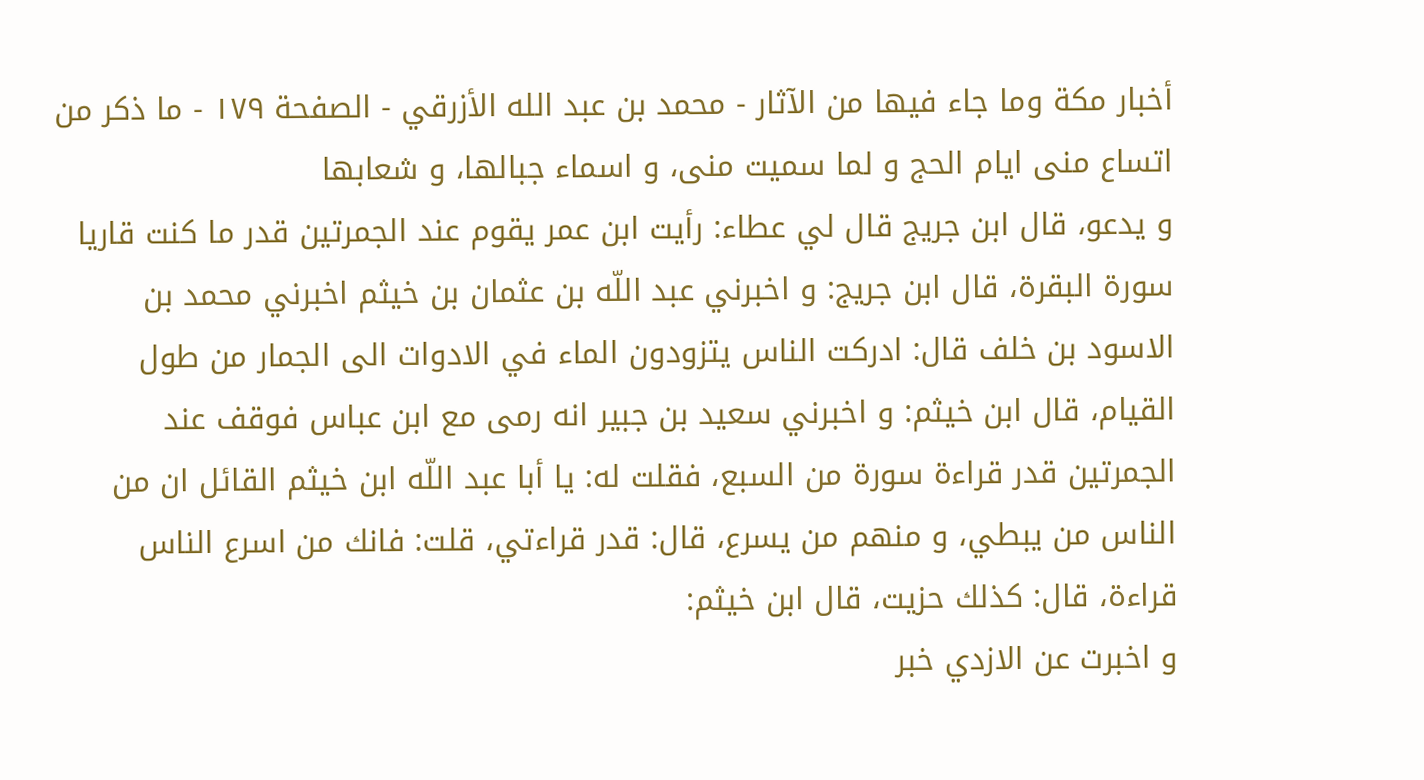أخبار مكة وما جاء فيها من الآثار - محمد بن عبد الله الأزرقي - الصفحة ١٧٩ - ما ذكر من اتساع منى ايام الحج و لما سميت منى، و اسماء جبالها، و شعابها
و يدعو، قال ابن جريج قال لي عطاء: رأيت ابن عمر يقوم عند الجمرتين قدر ما كنت قاريا سورة البقرة، قال ابن جريج: و اخبرني عبد اللّه بن عثمان بن خيثم اخبرني محمد بن الاسود بن خلف قال: ادركت الناس يتزودون الماء في الادوات الى الجمار من طول القيام، قال ابن خيثم: و اخبرني سعيد بن جبير انه رمى مع ابن عباس فوقف عند الجمرتين قدر قراءة سورة من السبع، فقلت له: يا أبا عبد اللّه ابن خيثم القائل ان من الناس من يبطي، و منهم من يسرع، قال: قدر قراءتي، قلت: فانك من اسرع الناس قراءة، قال: كذلك حزيت، قال ابن خيثم:
و اخبرت عن الازدي خبر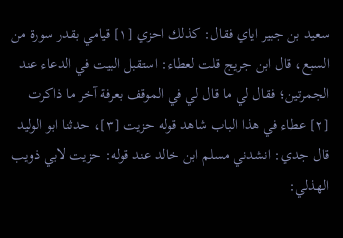سعيد بن جبير اياي فقال: كذلك احزي [١] قيامي بقدر سورة من السبع، قال ابن جريج قلت لعطاء: استقبل البيت في الدعاء عند الجمرتين؛ فقال لي ما قال لي في الموقف بعرفة آخر ما ذاكرت [٢] عطاء في هذا الباب شاهد قوله حزيت [٣]، حدثنا ابو الوليد قال جدي: انشدني مسلم ابن خالد عند قوله: حزيت لابي ذويب الهذلي: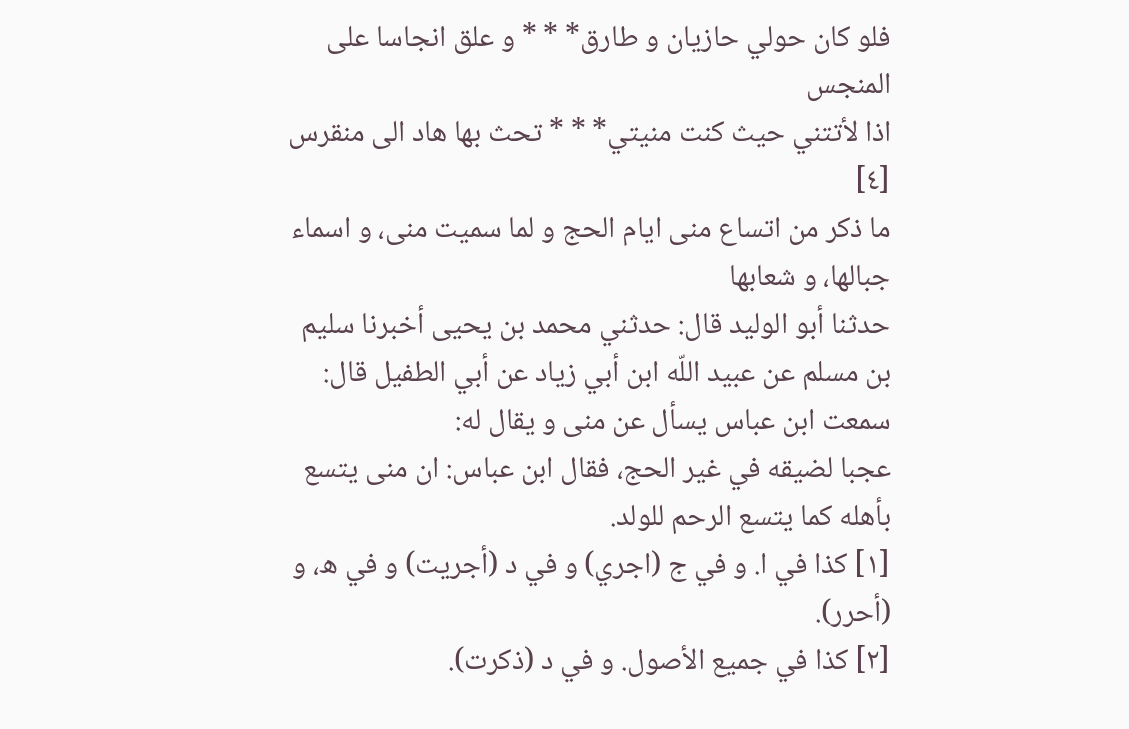فلو كان حولي حازيان و طارق* * * و علق انجاسا على المنجس
اذا لأتتني حيث كنت منيتي* * * تحث بها هاد الى منقرس [٤]
ما ذكر من اتساع منى ايام الحج و لما سميت منى، و اسماء جبالها، و شعابها
حدثنا أبو الوليد قال: حدثني محمد بن يحيى أخبرنا سليم بن مسلم عن عبيد اللّه ابن أبي زياد عن أبي الطفيل قال: سمعت ابن عباس يسأل عن منى و يقال له:
عجبا لضيقه في غير الحج، فقال ابن عباس: ان منى يتسع بأهله كما يتسع الرحم للولد.
[١] كذا في ا. و في ج (اجري) و في د (أجريت) و في ه، و (أحرر).
[٢] كذا في جميع الأصول. و في د (ذكرت).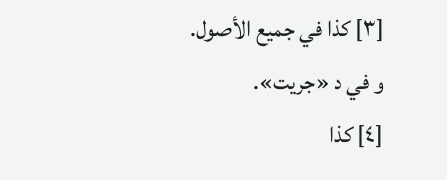[٣] كذا في جميع الأصول. و في د «جريت».
[٤] كذا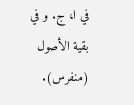في ا، ج. و في بقية الأصول (منفرس).